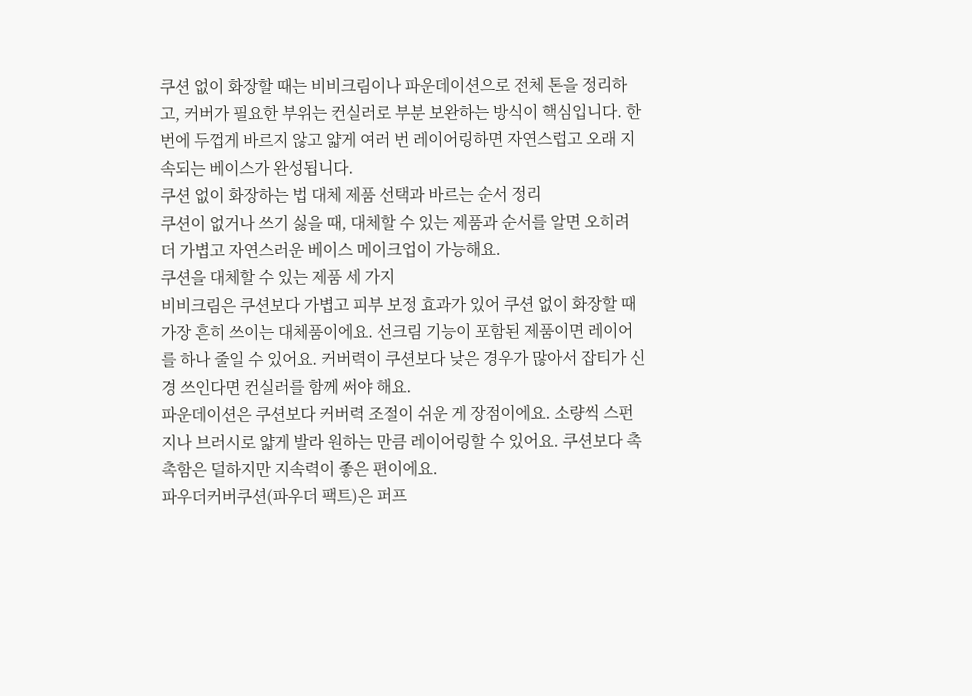쿠션 없이 화장할 때는 비비크림이나 파운데이션으로 전체 톤을 정리하고, 커버가 필요한 부위는 컨실러로 부분 보완하는 방식이 핵심입니다. 한 번에 두껍게 바르지 않고 얇게 여러 번 레이어링하면 자연스럽고 오래 지속되는 베이스가 완성됩니다.
쿠션 없이 화장하는 법 대체 제품 선택과 바르는 순서 정리
쿠션이 없거나 쓰기 싫을 때, 대체할 수 있는 제품과 순서를 알면 오히려 더 가볍고 자연스러운 베이스 메이크업이 가능해요.
쿠션을 대체할 수 있는 제품 세 가지
비비크림은 쿠션보다 가볍고 피부 보정 효과가 있어 쿠션 없이 화장할 때 가장 흔히 쓰이는 대체품이에요. 선크림 기능이 포함된 제품이면 레이어를 하나 줄일 수 있어요. 커버력이 쿠션보다 낮은 경우가 많아서 잡티가 신경 쓰인다면 컨실러를 함께 써야 해요.
파운데이션은 쿠션보다 커버력 조절이 쉬운 게 장점이에요. 소량씩 스펀지나 브러시로 얇게 발라 원하는 만큼 레이어링할 수 있어요. 쿠션보다 촉촉함은 덜하지만 지속력이 좋은 편이에요.
파우더커버쿠션(파우더 팩트)은 퍼프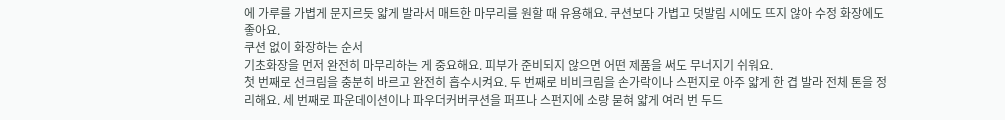에 가루를 가볍게 문지르듯 얇게 발라서 매트한 마무리를 원할 때 유용해요. 쿠션보다 가볍고 덧발림 시에도 뜨지 않아 수정 화장에도 좋아요.
쿠션 없이 화장하는 순서
기초화장을 먼저 완전히 마무리하는 게 중요해요. 피부가 준비되지 않으면 어떤 제품을 써도 무너지기 쉬워요.
첫 번째로 선크림을 충분히 바르고 완전히 흡수시켜요. 두 번째로 비비크림을 손가락이나 스펀지로 아주 얇게 한 겹 발라 전체 톤을 정리해요. 세 번째로 파운데이션이나 파우더커버쿠션을 퍼프나 스펀지에 소량 묻혀 얇게 여러 번 두드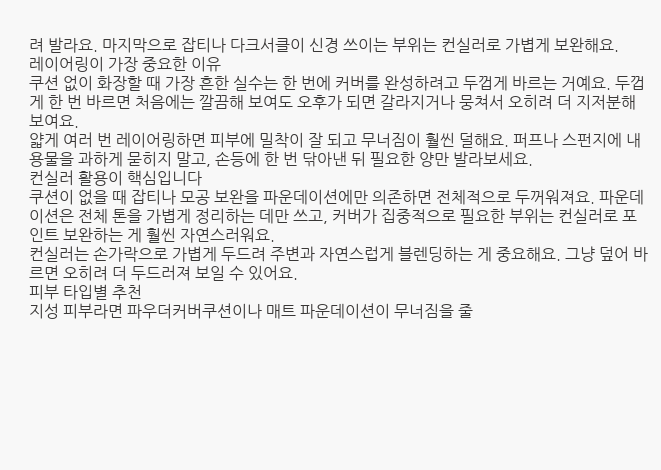려 발라요. 마지막으로 잡티나 다크서클이 신경 쓰이는 부위는 컨실러로 가볍게 보완해요.
레이어링이 가장 중요한 이유
쿠션 없이 화장할 때 가장 흔한 실수는 한 번에 커버를 완성하려고 두껍게 바르는 거예요. 두껍게 한 번 바르면 처음에는 깔끔해 보여도 오후가 되면 갈라지거나 뭉쳐서 오히려 더 지저분해 보여요.
얇게 여러 번 레이어링하면 피부에 밀착이 잘 되고 무너짐이 훨씬 덜해요. 퍼프나 스펀지에 내용물을 과하게 묻히지 말고, 손등에 한 번 닦아낸 뒤 필요한 양만 발라보세요.
컨실러 활용이 핵심입니다
쿠션이 없을 때 잡티나 모공 보완을 파운데이션에만 의존하면 전체적으로 두꺼워져요. 파운데이션은 전체 톤을 가볍게 정리하는 데만 쓰고, 커버가 집중적으로 필요한 부위는 컨실러로 포인트 보완하는 게 훨씬 자연스러워요.
컨실러는 손가락으로 가볍게 두드려 주변과 자연스럽게 블렌딩하는 게 중요해요. 그냥 덮어 바르면 오히려 더 두드러져 보일 수 있어요.
피부 타입별 추천
지성 피부라면 파우더커버쿠션이나 매트 파운데이션이 무너짐을 줄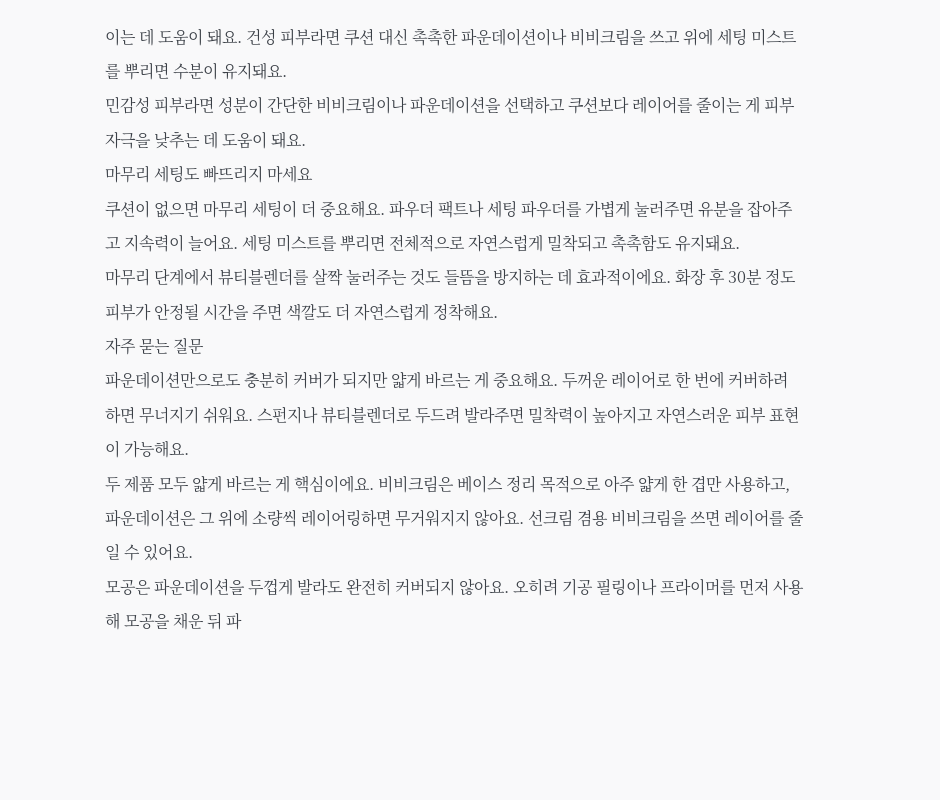이는 데 도움이 돼요. 건성 피부라면 쿠션 대신 촉촉한 파운데이션이나 비비크림을 쓰고 위에 세팅 미스트를 뿌리면 수분이 유지돼요.
민감성 피부라면 성분이 간단한 비비크림이나 파운데이션을 선택하고 쿠션보다 레이어를 줄이는 게 피부 자극을 낮추는 데 도움이 돼요.
마무리 세팅도 빠뜨리지 마세요
쿠션이 없으면 마무리 세팅이 더 중요해요. 파우더 팩트나 세팅 파우더를 가볍게 눌러주면 유분을 잡아주고 지속력이 늘어요. 세팅 미스트를 뿌리면 전체적으로 자연스럽게 밀착되고 촉촉함도 유지돼요.
마무리 단계에서 뷰티블렌더를 살짝 눌러주는 것도 들뜸을 방지하는 데 효과적이에요. 화장 후 30분 정도 피부가 안정될 시간을 주면 색깔도 더 자연스럽게 정착해요.
자주 묻는 질문
파운데이션만으로도 충분히 커버가 되지만 얇게 바르는 게 중요해요. 두꺼운 레이어로 한 번에 커버하려 하면 무너지기 쉬워요. 스펀지나 뷰티블렌더로 두드려 발라주면 밀착력이 높아지고 자연스러운 피부 표현이 가능해요.
두 제품 모두 얇게 바르는 게 핵심이에요. 비비크림은 베이스 정리 목적으로 아주 얇게 한 겹만 사용하고, 파운데이션은 그 위에 소량씩 레이어링하면 무거워지지 않아요. 선크림 겸용 비비크림을 쓰면 레이어를 줄일 수 있어요.
모공은 파운데이션을 두껍게 발라도 완전히 커버되지 않아요. 오히려 기공 필링이나 프라이머를 먼저 사용해 모공을 채운 뒤 파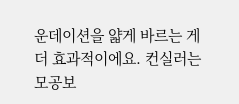운데이션을 얇게 바르는 게 더 효과적이에요. 컨실러는 모공보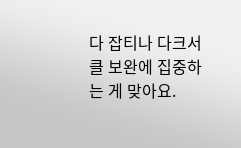다 잡티나 다크서클 보완에 집중하는 게 맞아요.